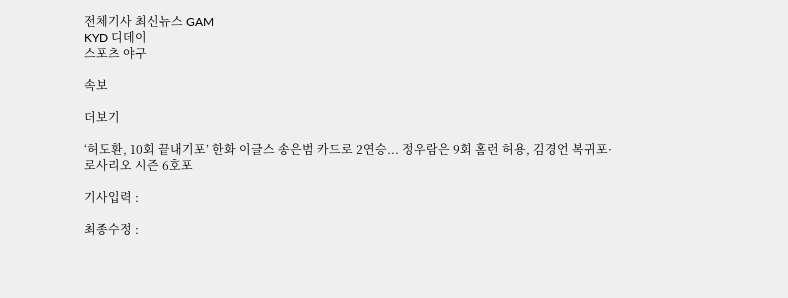전체기사 최신뉴스 GAM
KYD 디데이
스포츠 야구

속보

더보기

‘허도환, 10회 끝내기포’ 한화 이글스 송은범 카드로 2연승... 정우람은 9회 홈런 허용, 김경언 복귀포·로사리오 시즌 6호포

기사입력 :

최종수정 :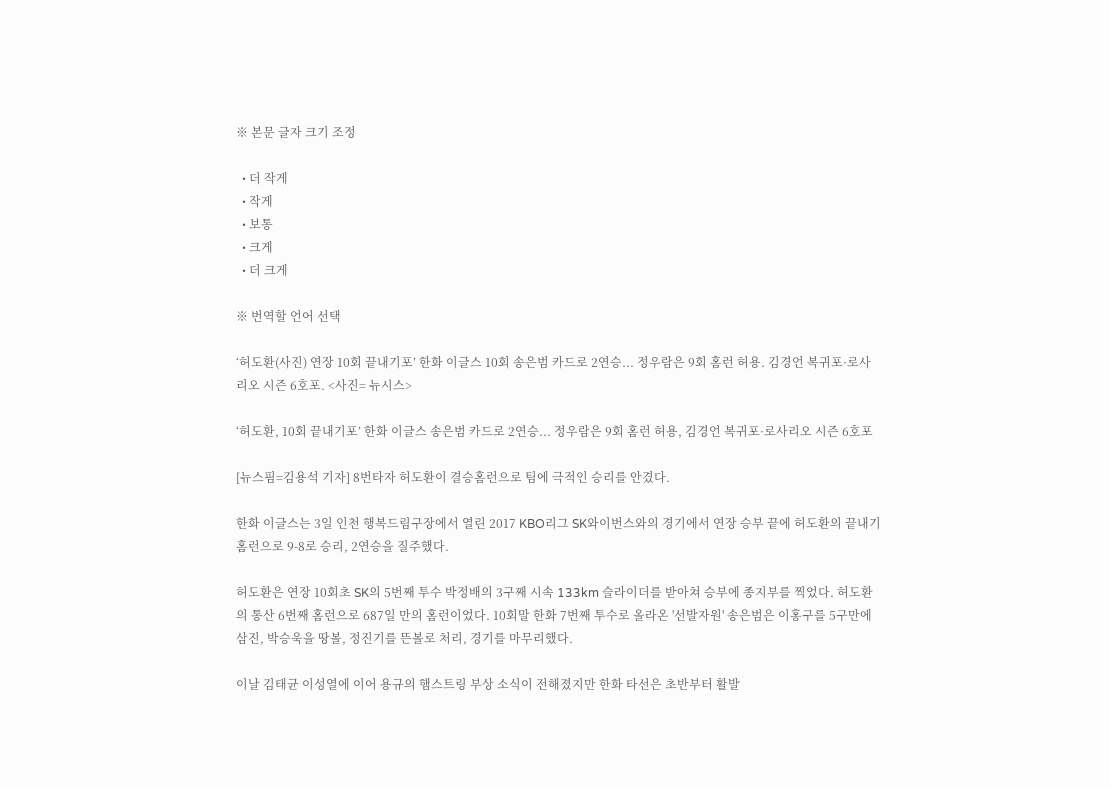※ 본문 글자 크기 조정

  • 더 작게
  • 작게
  • 보통
  • 크게
  • 더 크게

※ 번역할 언어 선택

‘허도환(사진) 연장 10회 끝내기포’ 한화 이글스 10회 송은범 카드로 2연승... 정우람은 9회 홈런 허용. 김경언 복귀포·로사리오 시즌 6호포. <사진= 뉴시스>

‘허도환, 10회 끝내기포’ 한화 이글스 송은범 카드로 2연승... 정우람은 9회 홈런 허용, 김경언 복귀포·로사리오 시즌 6호포

[뉴스핌=김용석 기자] 8번타자 허도환이 결승홈런으로 팀에 극적인 승리를 안겼다.

한화 이글스는 3일 인천 행복드림구장에서 열린 2017 KBO리그 SK와이번스와의 경기에서 연장 승부 끝에 허도환의 끝내기 홈런으로 9-8로 승리, 2연승을 질주했다.

허도환은 연장 10회초 SK의 5번째 투수 박정배의 3구째 시속 133km 슬라이더를 받아쳐 승부에 종지부를 찍었다. 허도환의 통산 6번째 홈런으로 687일 만의 홈런이었다. 10회말 한화 7번째 투수로 올라온 '선발자원' 송은범은 이홍구를 5구만에 삼진, 박승욱을 땅볼, 정진기를 뜬볼로 처리, 경기를 마무리했다.

이날 김태균 이성열에 이어 용규의 햄스트링 부상 소식이 전해졌지만 한화 타선은 초반부터 활발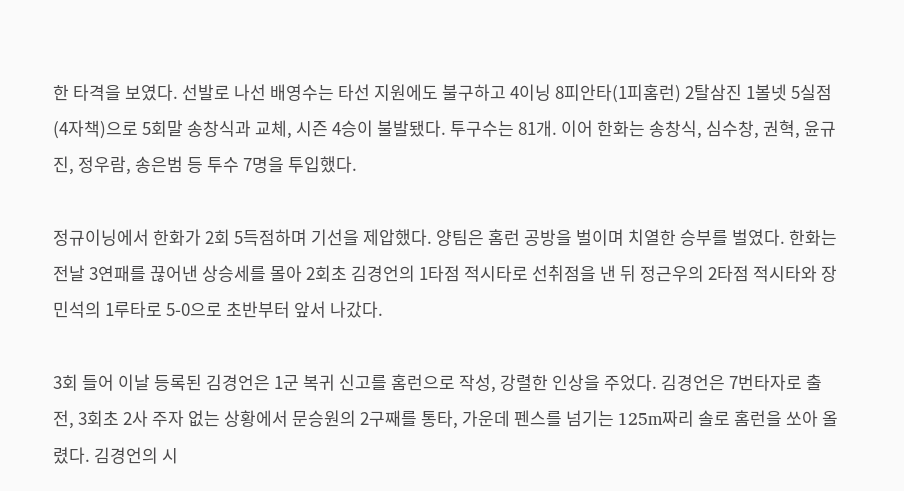한 타격을 보였다. 선발로 나선 배영수는 타선 지원에도 불구하고 4이닝 8피안타(1피홈런) 2탈삼진 1볼넷 5실점(4자책)으로 5회말 송창식과 교체, 시즌 4승이 불발됐다. 투구수는 81개. 이어 한화는 송창식, 심수창, 권혁, 윤규진, 정우람, 송은범 등 투수 7명을 투입했다.

정규이닝에서 한화가 2회 5득점하며 기선을 제압했다. 양팀은 홈런 공방을 벌이며 치열한 승부를 벌였다. 한화는 전날 3연패를 끊어낸 상승세를 몰아 2회초 김경언의 1타점 적시타로 선취점을 낸 뒤 정근우의 2타점 적시타와 장민석의 1루타로 5-0으로 초반부터 앞서 나갔다.

3회 들어 이날 등록된 김경언은 1군 복귀 신고를 홈런으로 작성, 강렬한 인상을 주었다. 김경언은 7번타자로 출전, 3회초 2사 주자 없는 상황에서 문승원의 2구째를 통타, 가운데 펜스를 넘기는 125m짜리 솔로 홈런을 쏘아 올렸다. 김경언의 시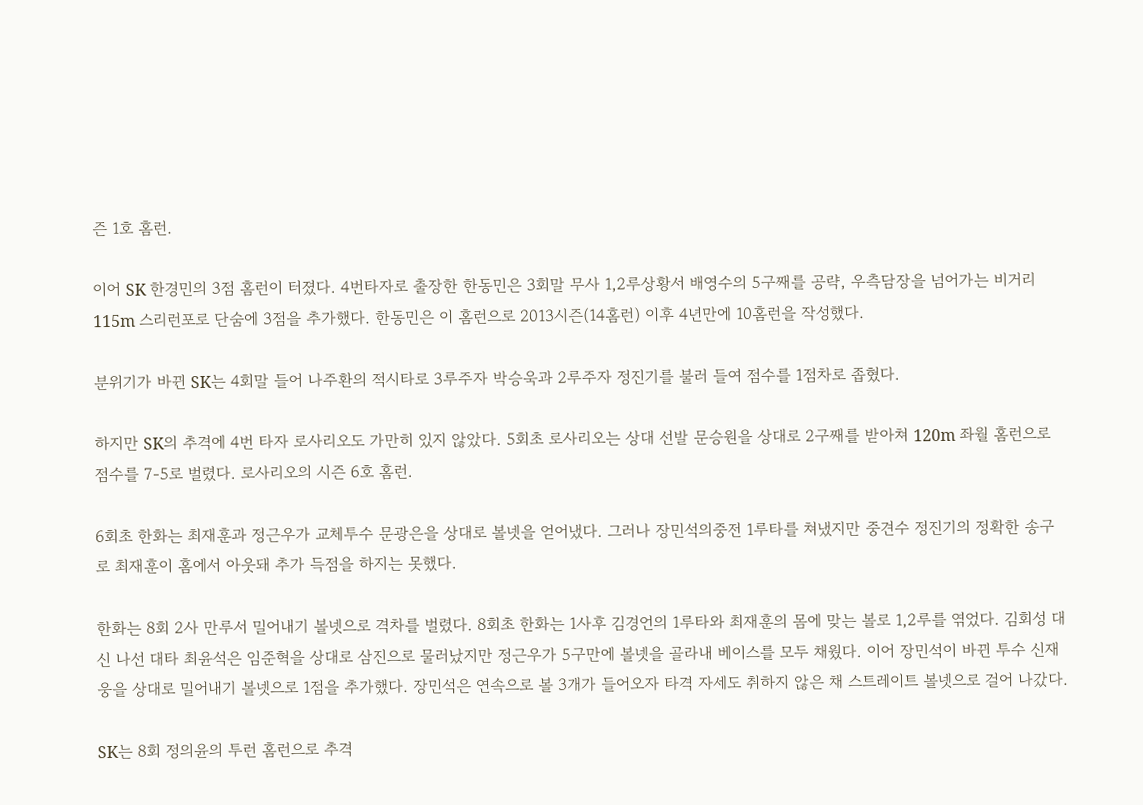즌 1호 홈런.

이어 SK 한경민의 3점 홈런이 터졌다. 4번타자로 출장한 한동민은 3회말 무사 1,2루상황서 배영수의 5구째를 공략, 우측담장을 넘어가는 비거리 115m 스리런포로 단숨에 3점을 추가했다. 한동민은 이 홈런으로 2013시즌(14홈런) 이후 4년만에 10홈런을 작성했다.

분위기가 바뀐 SK는 4회말 들어 나주환의 적시타로 3루주자 박승욱과 2루주자 정진기를 불러 들여 점수를 1점차로 좁혔다.

하지만 SK의 추격에 4번 타자 로사리오도 가만히 있지 않았다. 5회초 로사리오는 상대 선발 문승원을 상대로 2구째를 받아쳐 120m 좌월 홈런으로 점수를 7-5로 벌렸다. 로사리오의 시즌 6호 홈런.

6회초 한화는 최재훈과 정근우가 교체투수 문광은을 상대로 볼넷을 얻어냈다. 그러나 장민석의중전 1루타를 쳐냈지만 중견수 정진기의 정확한 송구로 최재훈이 홈에서 아웃돼 추가 득점을 하지는 못했다.

한화는 8회 2사 만루서 밀어내기 볼넷으로 격차를 벌렸다. 8회초 한화는 1사후 김경언의 1루타와 최재훈의 몸에 맞는 볼로 1,2루를 엮었다. 김회성 대신 나선 대타 최윤석은 임준혁을 상대로 삼진으로 물러났지만 정근우가 5구만에 볼넷을 골라내 베이스를 모두 채웠다. 이어 장민석이 바뀐 투수 신재웅을 상대로 밀어내기 볼넷으로 1점을 추가했다. 장민석은 연속으로 볼 3개가 들어오자 타격 자세도 취하지 않은 채 스트레이트 볼넷으로 걸어 나갔다.

SK는 8회 정의윤의 투런 홈런으로 추격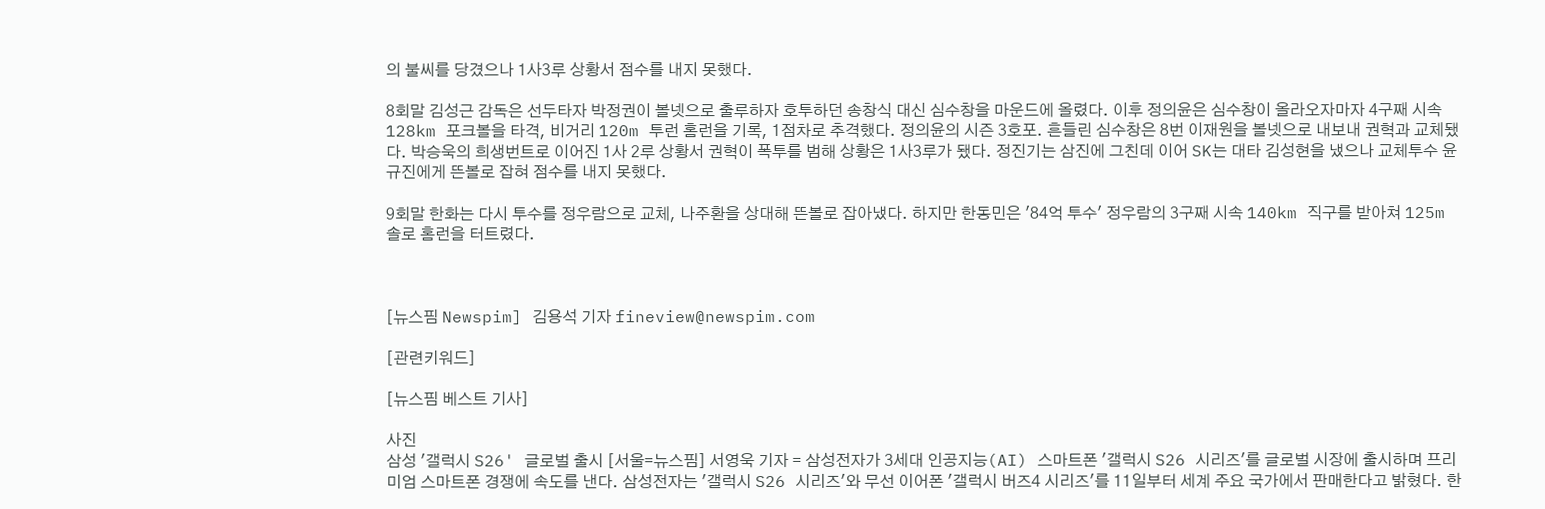의 불씨를 당겼으나 1사3루 상황서 점수를 내지 못했다.

8회말 김성근 감독은 선두타자 박정권이 볼넷으로 출루하자 호투하던 송창식 대신 심수창을 마운드에 올렸다. 이후 정의윤은 심수창이 올라오자마자 4구째 시속 128km 포크볼을 타격, 비거리 120m 투런 홈런을 기록, 1점차로 추격했다. 정의윤의 시즌 3호포. 흔들린 심수창은 8번 이재원을 볼넷으로 내보내 권혁과 교체됐다. 박승욱의 희생번트로 이어진 1사 2루 상황서 권혁이 폭투를 범해 상황은 1사3루가 됐다. 정진기는 삼진에 그친데 이어 SK는 대타 김성현을 냈으나 교체투수 윤규진에게 뜬볼로 잡혀 점수를 내지 못했다.

9회말 한화는 다시 투수를 정우람으로 교체, 나주환을 상대해 뜬볼로 잡아냈다. 하지만 한동민은 '84억 투수' 정우람의 3구째 시속 140km 직구를 받아쳐 125m 솔로 홈런을 터트렸다.



[뉴스핌 Newspim] 김용석 기자 fineview@newspim.com

[관련키워드]

[뉴스핌 베스트 기사]

사진
삼성 '갤럭시 S26' 글로벌 출시 [서울=뉴스핌] 서영욱 기자 = 삼성전자가 3세대 인공지능(AI) 스마트폰 '갤럭시 S26 시리즈'를 글로벌 시장에 출시하며 프리미엄 스마트폰 경쟁에 속도를 낸다. 삼성전자는 '갤럭시 S26 시리즈'와 무선 이어폰 '갤럭시 버즈4 시리즈'를 11일부터 세계 주요 국가에서 판매한다고 밝혔다. 한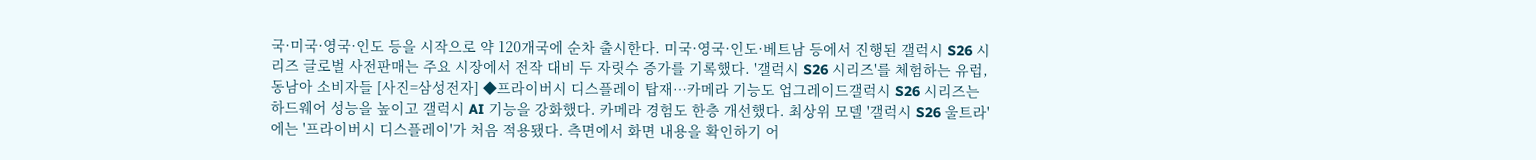국·미국·영국·인도 등을 시작으로 약 120개국에 순차 출시한다. 미국·영국·인도·베트남 등에서 진행된 갤럭시 S26 시리즈 글로벌 사전판매는 주요 시장에서 전작 대비 두 자릿수 증가를 기록했다. '갤럭시 S26 시리즈'를 체험하는 유럽,동남아 소비자들 [사진=삼성전자] ◆프라이버시 디스플레이 탑재…카메라 기능도 업그레이드갤럭시 S26 시리즈는 하드웨어 성능을 높이고 갤럭시 AI 기능을 강화했다. 카메라 경험도 한층 개선했다. 최상위 모델 '갤럭시 S26 울트라'에는 '프라이버시 디스플레이'가 처음 적용됐다. 측면에서 화면 내용을 확인하기 어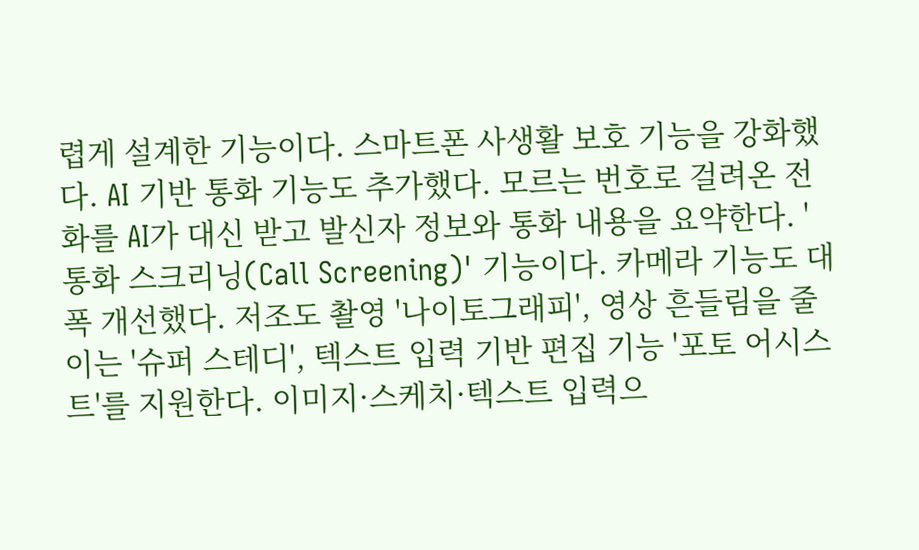렵게 설계한 기능이다. 스마트폰 사생활 보호 기능을 강화했다. AI 기반 통화 기능도 추가했다. 모르는 번호로 걸려온 전화를 AI가 대신 받고 발신자 정보와 통화 내용을 요약한다. '통화 스크리닝(Call Screening)' 기능이다. 카메라 기능도 대폭 개선했다. 저조도 촬영 '나이토그래피', 영상 흔들림을 줄이는 '슈퍼 스테디', 텍스트 입력 기반 편집 기능 '포토 어시스트'를 지원한다. 이미지·스케치·텍스트 입력으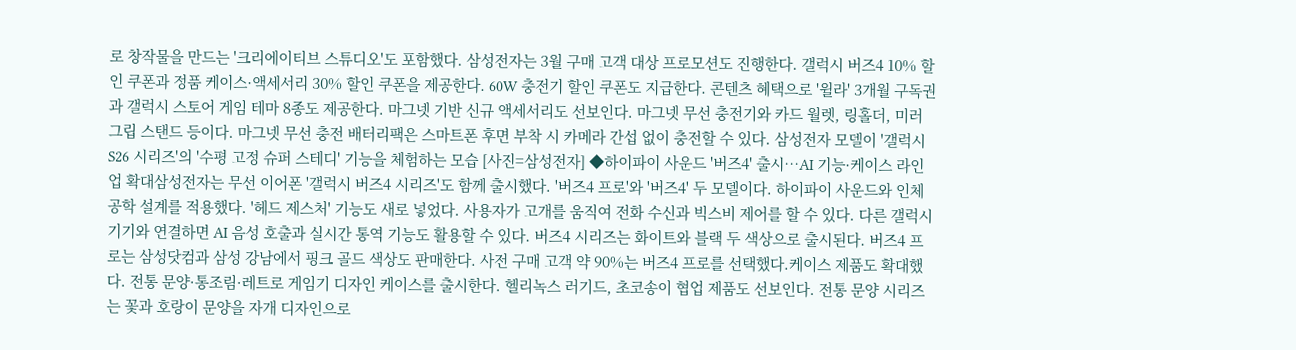로 창작물을 만드는 '크리에이티브 스튜디오'도 포함했다. 삼성전자는 3월 구매 고객 대상 프로모션도 진행한다. 갤럭시 버즈4 10% 할인 쿠폰과 정품 케이스·액세서리 30% 할인 쿠폰을 제공한다. 60W 충전기 할인 쿠폰도 지급한다. 콘텐츠 혜택으로 '윌라' 3개월 구독권과 갤럭시 스토어 게임 테마 8종도 제공한다. 마그넷 기반 신규 액세서리도 선보인다. 마그넷 무선 충전기와 카드 월렛, 링홀더, 미러 그립 스탠드 등이다. 마그넷 무선 충전 배터리팩은 스마트폰 후면 부착 시 카메라 간섭 없이 충전할 수 있다. 삼성전자 모델이 '갤럭시 S26 시리즈'의 '수평 고정 슈퍼 스테디' 기능을 체험하는 모습 [사진=삼성전자] ◆하이파이 사운드 '버즈4' 출시…AI 기능·케이스 라인업 확대삼성전자는 무선 이어폰 '갤럭시 버즈4 시리즈'도 함께 출시했다. '버즈4 프로'와 '버즈4' 두 모델이다. 하이파이 사운드와 인체공학 설계를 적용했다. '헤드 제스처' 기능도 새로 넣었다. 사용자가 고개를 움직여 전화 수신과 빅스비 제어를 할 수 있다. 다른 갤럭시 기기와 연결하면 AI 음성 호출과 실시간 통역 기능도 활용할 수 있다. 버즈4 시리즈는 화이트와 블랙 두 색상으로 출시된다. 버즈4 프로는 삼성닷컴과 삼성 강남에서 핑크 골드 색상도 판매한다. 사전 구매 고객 약 90%는 버즈4 프로를 선택했다.케이스 제품도 확대했다. 전통 문양·통조림·레트로 게임기 디자인 케이스를 출시한다. 헬리녹스 러기드, 초코송이 협업 제품도 선보인다. 전통 문양 시리즈는 꽃과 호랑이 문양을 자개 디자인으로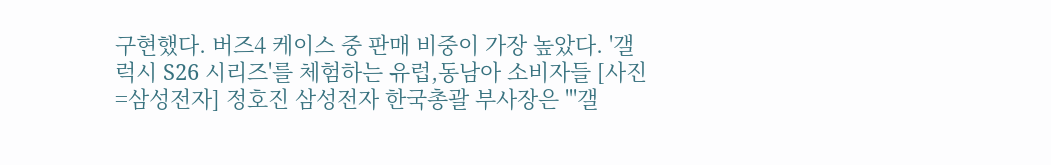구현했다. 버즈4 케이스 중 판매 비중이 가장 높았다. '갤럭시 S26 시리즈'를 체험하는 유럽,동남아 소비자들 [사진=삼성전자] 정호진 삼성전자 한국총괄 부사장은 "'갤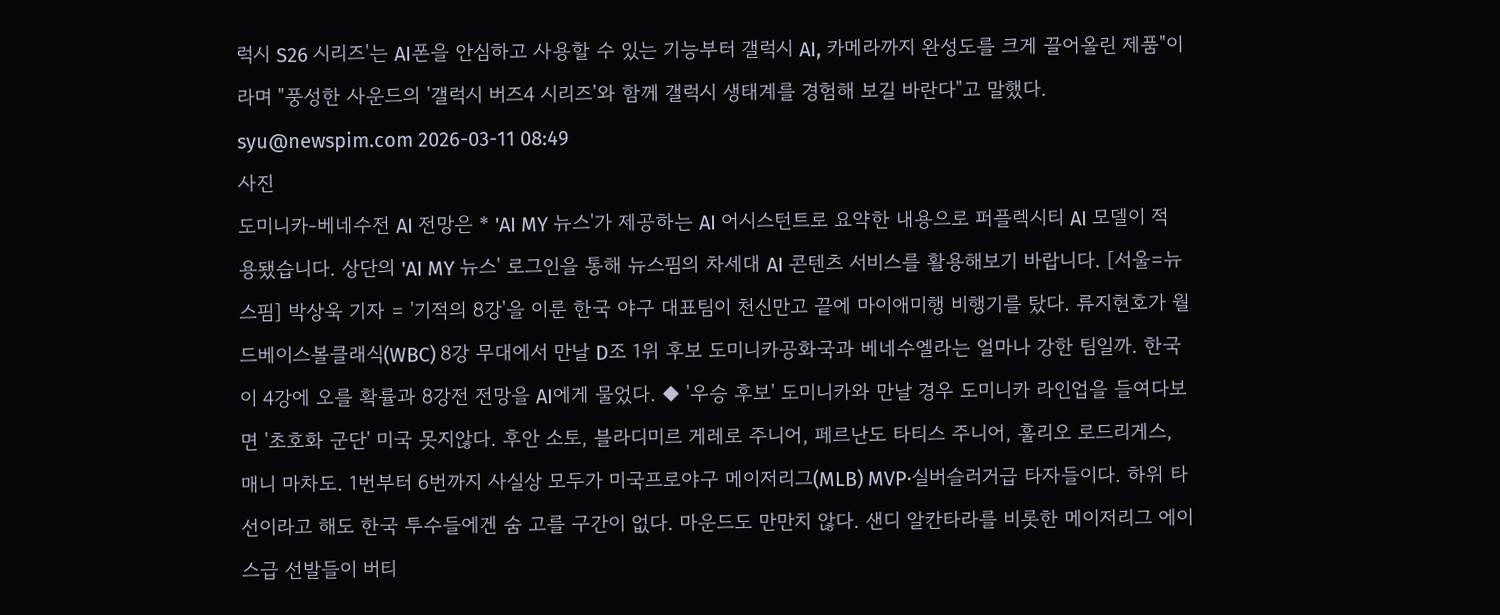럭시 S26 시리즈'는 AI폰을 안심하고 사용할 수 있는 기능부터 갤럭시 AI, 카메라까지 완성도를 크게 끌어올린 제품"이라며 "풍성한 사운드의 '갤럭시 버즈4 시리즈'와 함께 갤럭시 생태계를 경험해 보길 바란다"고 말했다. syu@newspim.com 2026-03-11 08:49
사진
도미니카-베네수전 AI 전망은 * 'AI MY 뉴스'가 제공하는 AI 어시스턴트로 요약한 내용으로 퍼플렉시티 AI 모델이 적용됐습니다. 상단의 'AI MY 뉴스' 로그인을 통해 뉴스핌의 차세대 AI 콘텐츠 서비스를 활용해보기 바랍니다. [서울=뉴스핌] 박상욱 기자 = '기적의 8강'을 이룬 한국 야구 대표팀이 천신만고 끝에 마이애미행 비행기를 탔다. 류지현호가 월드베이스볼클래식(WBC) 8강 무대에서 만날 D조 1위 후보 도미니카공화국과 베네수엘라는 얼마나 강한 팀일까. 한국이 4강에 오를 확률과 8강전 전망을 AI에게 물었다. ◆ '우승 후보' 도미니카와 만날 경우 도미니카 라인업을 들여다보면 '초호화 군단' 미국 못지않다. 후안 소토, 블라디미르 게레로 주니어, 페르난도 타티스 주니어, 훌리오 로드리게스, 매니 마차도. 1번부터 6번까지 사실상 모두가 미국프로야구 메이저리그(MLB) MVP·실버슬러거급 타자들이다. 하위 타선이라고 해도 한국 투수들에겐 숨 고를 구간이 없다. 마운드도 만만치 않다. 샌디 알칸타라를 비롯한 메이저리그 에이스급 선발들이 버티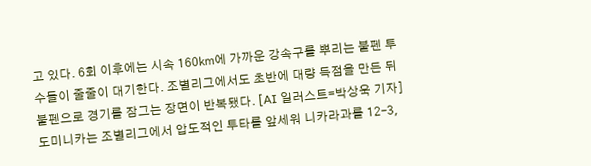고 있다. 6회 이후에는 시속 160㎞에 가까운 강속구를 뿌리는 불펜 투수들이 줄줄이 대기한다. 조별리그에서도 초반에 대량 득점을 만든 뒤 불펜으로 경기를 잠그는 장면이 반복됐다. [AI 일러스트=박상욱 기자] 도미니카는 조별리그에서 압도적인 투타를 앞세워 니카라과를 12–3,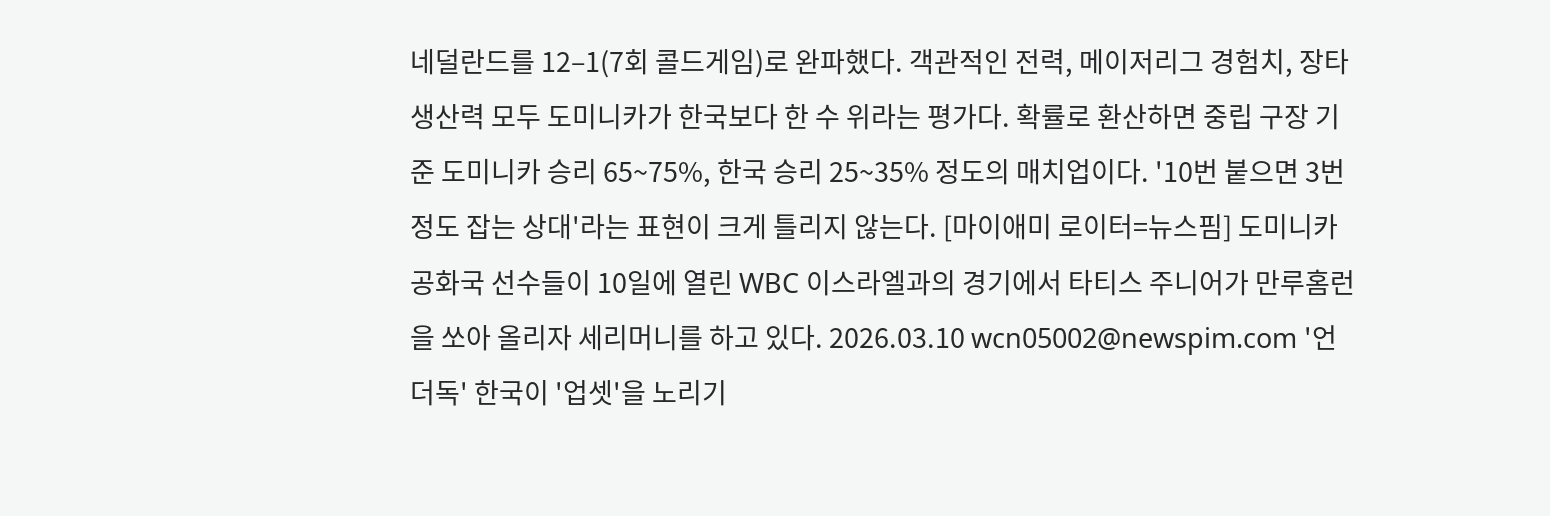네덜란드를 12–1(7회 콜드게임)로 완파했다. 객관적인 전력, 메이저리그 경험치, 장타 생산력 모두 도미니카가 한국보다 한 수 위라는 평가다. 확률로 환산하면 중립 구장 기준 도미니카 승리 65~75%, 한국 승리 25~35% 정도의 매치업이다. '10번 붙으면 3번 정도 잡는 상대'라는 표현이 크게 틀리지 않는다. [마이애미 로이터=뉴스핌] 도미니카공화국 선수들이 10일에 열린 WBC 이스라엘과의 경기에서 타티스 주니어가 만루홈런을 쏘아 올리자 세리머니를 하고 있다. 2026.03.10 wcn05002@newspim.com '언더독' 한국이 '업셋'을 노리기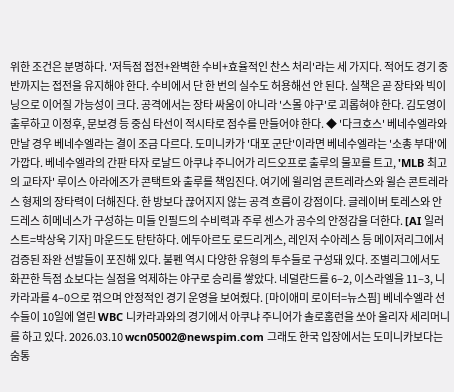위한 조건은 분명하다. '저득점 접전+완벽한 수비+효율적인 찬스 처리'라는 세 가지다. 적어도 경기 중반까지는 접전을 유지해야 한다. 수비에서 단 한 번의 실수도 허용해선 안 된다. 실책은 곧 장타와 빅이닝으로 이어질 가능성이 크다. 공격에서는 장타 싸움이 아니라 '스몰 야구'로 괴롭혀야 한다. 김도영이 출루하고 이정후, 문보경 등 중심 타선이 적시타로 점수를 만들어야 한다. ◆ '다크호스' 베네수엘라와 만날 경우 베네수엘라는 결이 조금 다르다. 도미니카가 '대포 군단'이라면 베네수엘라는 '소총 부대'에 가깝다. 베네수엘라의 간판 타자 로날드 아쿠냐 주니어가 리드오프로 출루의 물꼬를 트고, 'MLB 최고의 교타자' 루이스 아라에즈가 콘택트와 출루를 책임진다. 여기에 윌리엄 콘트레라스와 윌슨 콘트레라스 형제의 장타력이 더해진다. 한 방보다 끊어지지 않는 공격 흐름이 강점이다. 글레이버 토레스와 안드레스 히메네스가 구성하는 미들 인필드의 수비력과 주루 센스가 공수의 안정감을 더한다. [AI 일러스트=박상욱 기자] 마운드도 탄탄하다. 에두아르도 로드리게스, 레인저 수아레스 등 메이저리그에서 검증된 좌완 선발들이 포진해 있다. 불펜 역시 다양한 유형의 투수들로 구성돼 있다. 조별리그에서도 화끈한 득점 쇼보다는 실점을 억제하는 야구로 승리를 쌓았다. 네덜란드를 6–2, 이스라엘을 11–3, 니카라과를 4–0으로 꺾으며 안정적인 경기 운영을 보여줬다. [마이애미 로이터=뉴스핌] 베네수엘라 선수들이 10일에 열린 WBC 니카라과와의 경기에서 아쿠냐 주니어가 솔로홈런을 쏘아 올리자 세리머니를 하고 있다. 2026.03.10 wcn05002@newspim.com 그래도 한국 입장에서는 도미니카보다는 숨통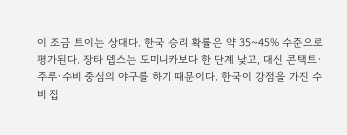이 조금 트이는 상대다. 한국 승리 확률은 약 35~45% 수준으로 평가된다. 장타 뎁스는 도미니카보다 한 단계 낮고, 대신 콘택트·주루·수비 중심의 야구를 하기 때문이다. 한국이 강점을 가진 수비 집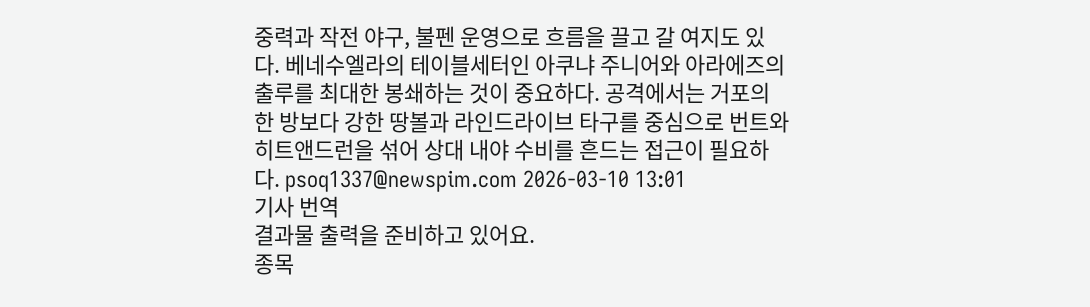중력과 작전 야구, 불펜 운영으로 흐름을 끌고 갈 여지도 있다. 베네수엘라의 테이블세터인 아쿠냐 주니어와 아라에즈의 출루를 최대한 봉쇄하는 것이 중요하다. 공격에서는 거포의 한 방보다 강한 땅볼과 라인드라이브 타구를 중심으로 번트와 히트앤드런을 섞어 상대 내야 수비를 흔드는 접근이 필요하다. psoq1337@newspim.com 2026-03-10 13:01
기사 번역
결과물 출력을 준비하고 있어요.
종목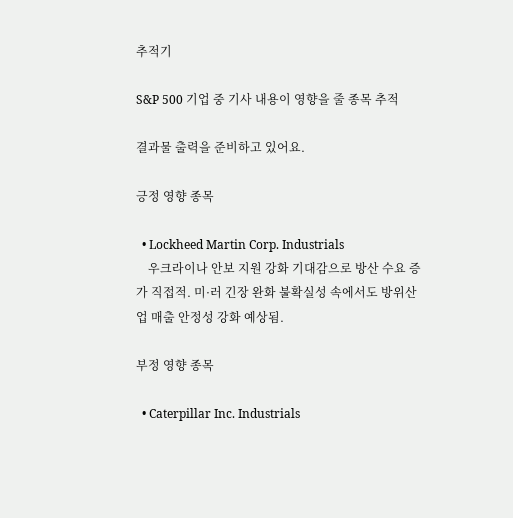추적기

S&P 500 기업 중 기사 내용이 영향을 줄 종목 추적

결과물 출력을 준비하고 있어요.

긍정 영향 종목

  • Lockheed Martin Corp. Industrials
    우크라이나 안보 지원 강화 기대감으로 방산 수요 증가 직접적. 미·러 긴장 완화 불확실성 속에서도 방위산업 매출 안정성 강화 예상됨.

부정 영향 종목

  • Caterpillar Inc. Industrials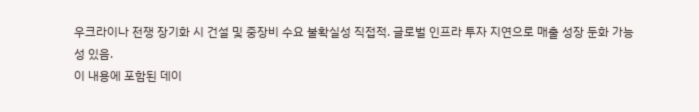우크라이나 전쟁 장기화 시 건설 및 중장비 수요 불확실성 직접적. 글로벌 인프라 투자 지연으로 매출 성장 둔화 가능성 있음.
이 내용에 포함된 데이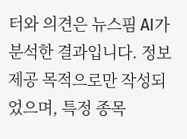터와 의견은 뉴스핌 AI가 분석한 결과입니다. 정보 제공 목적으로만 작성되었으며, 특정 종목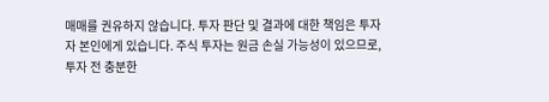매매를 권유하지 않습니다. 투자 판단 및 결과에 대한 책임은 투자자 본인에게 있습니다. 주식 투자는 원금 손실 가능성이 있으므로, 투자 전 충분한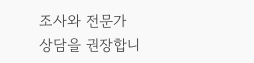조사와 전문가 상담을 권장합니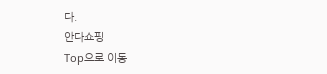다.
안다쇼핑
Top으로 이동